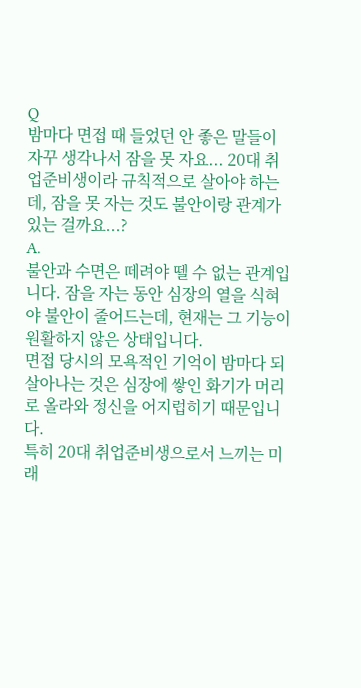Q
밤마다 면접 때 들었던 안 좋은 말들이 자꾸 생각나서 잠을 못 자요... 20대 취업준비생이라 규칙적으로 살아야 하는데, 잠을 못 자는 것도 불안이랑 관계가 있는 걸까요...?
A.
불안과 수면은 떼려야 뗄 수 없는 관계입니다. 잠을 자는 동안 심장의 열을 식혀야 불안이 줄어드는데, 현재는 그 기능이 원활하지 않은 상태입니다.
면접 당시의 모욕적인 기억이 밤마다 되살아나는 것은 심장에 쌓인 화기가 머리로 올라와 정신을 어지럽히기 때문입니다.
특히 20대 취업준비생으로서 느끼는 미래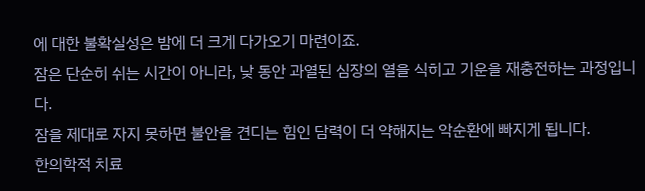에 대한 불확실성은 밤에 더 크게 다가오기 마련이죠.
잠은 단순히 쉬는 시간이 아니라, 낮 동안 과열된 심장의 열을 식히고 기운을 재충전하는 과정입니다.
잠을 제대로 자지 못하면 불안을 견디는 힘인 담력이 더 약해지는 악순환에 빠지게 됩니다.
한의학적 치료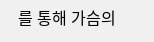를 통해 가슴의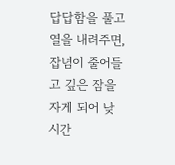답답함을 풀고 열을 내려주면, 잡념이 줄어들고 깊은 잠을 자게 되어 낮 시간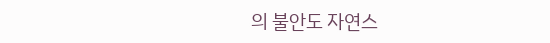의 불안도 자연스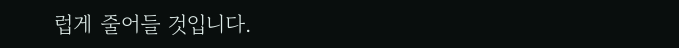럽게 줄어들 것입니다.